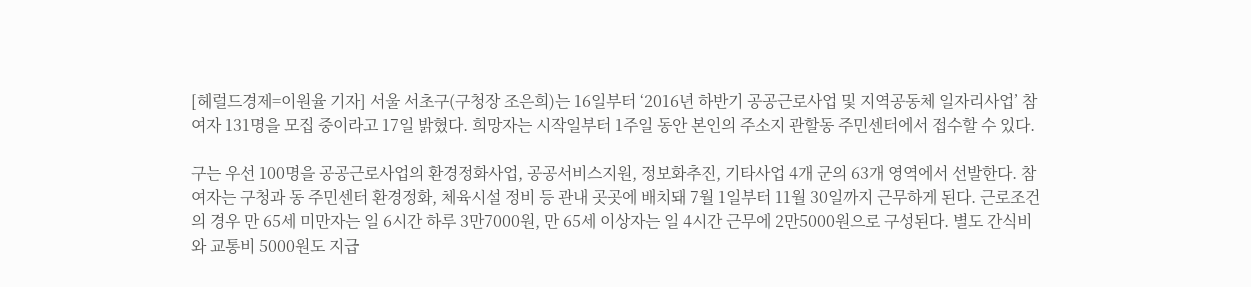[헤럴드경제=이원율 기자] 서울 서초구(구청장 조은희)는 16일부터 ‘2016년 하반기 공공근로사업 및 지역공동체 일자리사업’ 참여자 131명을 모집 중이라고 17일 밝혔다. 희망자는 시작일부터 1주일 동안 본인의 주소지 관할동 주민센터에서 접수할 수 있다.

구는 우선 100명을 공공근로사업의 환경정화사업, 공공서비스지원, 정보화추진, 기타사업 4개 군의 63개 영역에서 선발한다. 참여자는 구청과 동 주민센터 환경정화, 체육시설 정비 등 관내 곳곳에 배치돼 7월 1일부터 11월 30일까지 근무하게 된다. 근로조건의 경우 만 65세 미만자는 일 6시간 하루 3만7000원, 만 65세 이상자는 일 4시간 근무에 2만5000원으로 구성된다. 별도 간식비와 교통비 5000원도 지급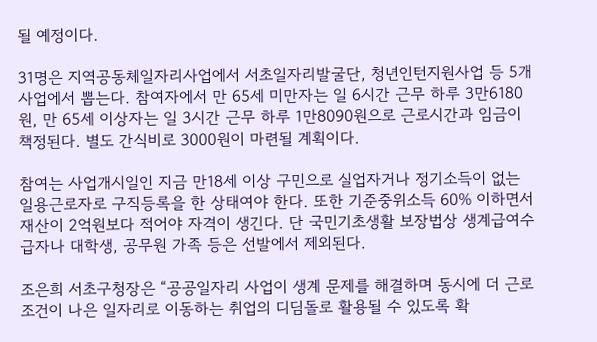될 예정이다.

31명은 지역공동체일자리사업에서 서초일자리발굴단, 청년인턴지원사업 등 5개 사업에서 뽑는다. 참여자에서 만 65세 미만자는 일 6시간 근무 하루 3만6180원, 만 65세 이상자는 일 3시간 근무 하루 1만8090원으로 근로시간과 임금이 책정된다. 별도 간식비로 3000원이 마련될 계획이다.

참여는 사업개시일인 지금 만18세 이상 구민으로 실업자거나 정기소득이 없는 일용근로자로 구직등록을 한 상태여야 한다. 또한 기준중위소득 60% 이하면서 재산이 2억원보다 적어야 자격이 생긴다. 단 국민기초생활 보장법상 생계급여수급자나 대학생, 공무원 가족 등은 선발에서 제외된다.

조은희 서초구청장은 “공공일자리 사업이 생계 문제를 해결하며 동시에 더 근로조건이 나은 일자리로 이동하는 취업의 디딤돌로 활용될 수 있도록 확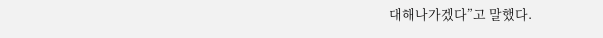대해나가겠다”고 말했다.